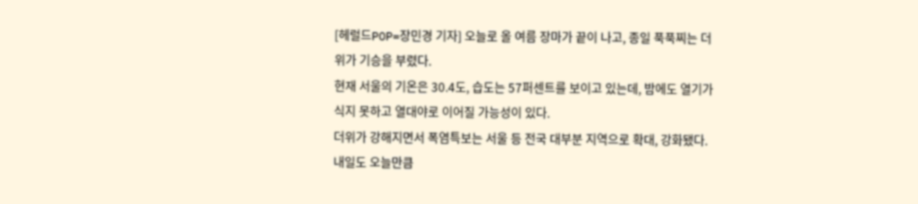[헤럴드POP=장민경 기자] 오늘로 올 여름 장마가 끝이 나고, 종일 푹푹찌는 더위가 기승을 부렸다.
현재 서울의 기온은 30.4도, 습도는 57퍼센트를 보이고 있는데, 밤에도 열기가 식지 못하고 열대야로 이어질 가능성이 있다.
더위가 강해지면서 폭염특보는 서울 등 전국 대부분 지역으로 확대, 강화됐다.
내일도 오늘만큼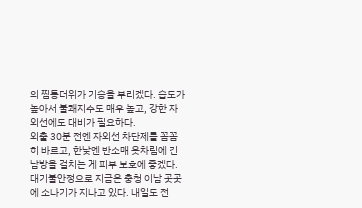의 찜통더위가 기승을 부리겠다. 습도가 높아서 불쾌지수도 매우 높고, 강한 자외선에도 대비가 필요하다.
외출 30분 전엔 자외선 차단제를 꼼꼼히 바르고, 한낮엔 반소매 옷차림에 긴 남방을 걸치는 게 피부 보호에 좋겠다.
대기불안정으로 지금은 충청 이남 곳곳에 소나기가 지나고 있다. 내일도 전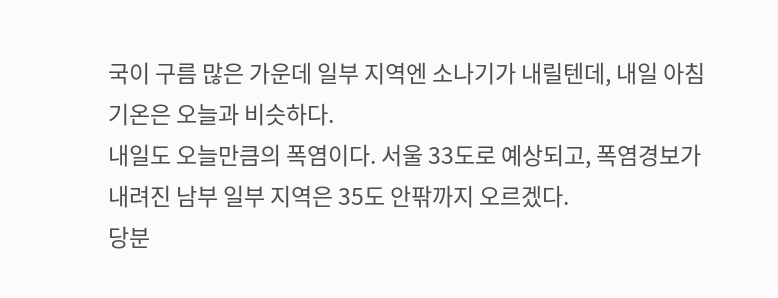국이 구름 많은 가운데 일부 지역엔 소나기가 내릴텐데, 내일 아침 기온은 오늘과 비슷하다.
내일도 오늘만큼의 폭염이다. 서울 33도로 예상되고, 폭염경보가 내려진 남부 일부 지역은 35도 안팎까지 오르겠다.
당분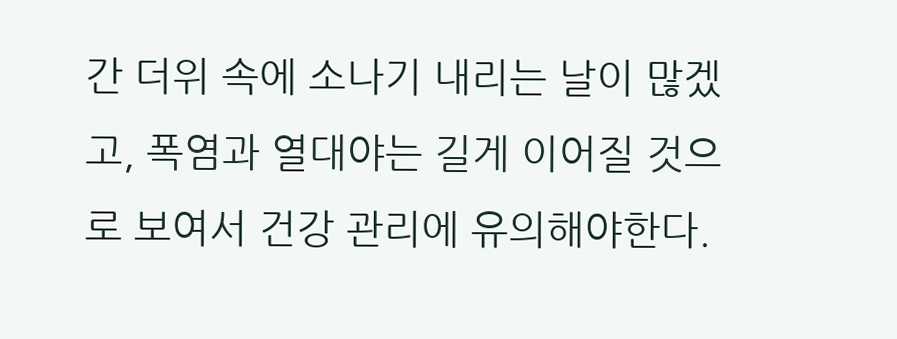간 더위 속에 소나기 내리는 날이 많겠고, 폭염과 열대야는 길게 이어질 것으로 보여서 건강 관리에 유의해야한다.